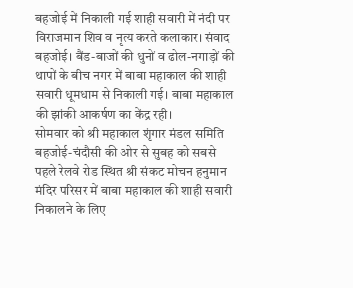बहजोई में निकाली गई शाही सवारी में नंदी पर विराजमान शिव व नृत्य करते कलाकार। संवाद
बहजोई। बैंड-बाजों की धुनों व ढोल-नगाड़ों की थापों के बीच नगर में बाबा महाकाल की शाही सवारी धूमधाम से निकाली गई। बाबा महाकाल की झांकी आकर्षण का केंद्र रही।
सोमवार को श्री महाकाल शृंगार मंडल समिति बहजोई-चंदौसी की ओर से सुबह को सबसे पहले रेलवे रोड स्थित श्री संकट मोचन हनुमान मंदिर परिसर में बाबा महाकाल की शाही सवारी निकालने के लिए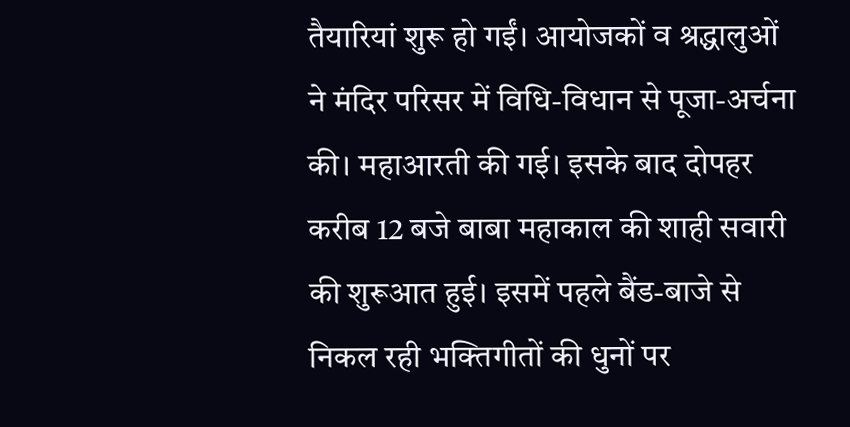तैयारियां शुरू हो गईं। आयोजकों व श्रद्धालुओं ने मंदिर परिसर में विधि-विधान से पूजा-अर्चना की। महाआरती की गई। इसके बाद दोपहर करीब 12 बजे बाबा महाकाल की शाही सवारी की शुरूआत हुई। इसमें पहले बैंड-बाजे से निकल रही भक्तिगीतों की धुनों पर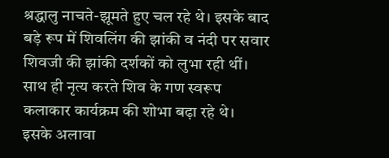श्रद्धालु नाचते-झूमते हुए चल रहे थे। इसके बाद बड़े रूप में शिवलिंग की झांकी व नंदी पर सवार शिवजी की झांकी दर्शकों को लुभा रही थीं। साथ ही नृत्य करते शिव के गण स्वरूप कलाकार कार्यक्रम की शोभा बढ़ा रहे थे।
इसके अलावा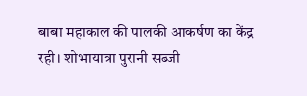बाबा महाकाल की पालकी आकर्षण का केंद्र रही। शोभायात्रा पुरानी सब्जी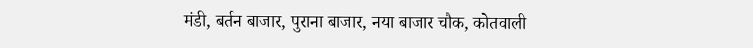मंडी, बर्तन बाजार, पुराना बाजार, नया बाजार चौक, कोतवाली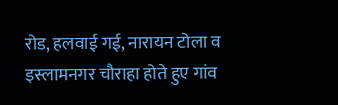रोड, हलवाई गई, नारायन टोला व इस्लामनगर चौराहा होते हुए गांव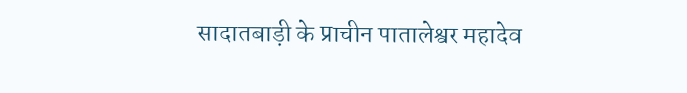सादातबाड़ी के प्राचीन पातालेश्वर महादेव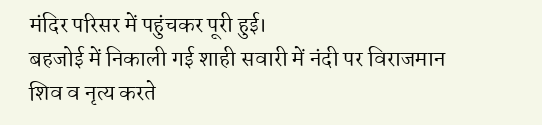मंदिर परिसर में पहुंचकर पूरी हुई।
बहजोई में निकाली गई शाही सवारी में नंदी पर विराजमान शिव व नृत्य करते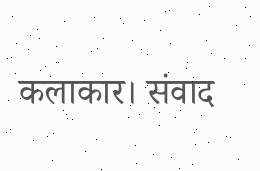कलाकार। संवाद